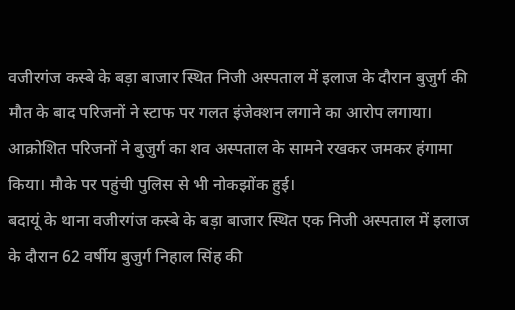वजीरगंज कस्बे के बड़ा बाजार स्थित निजी अस्पताल में इलाज के दौरान बुजुर्ग की मौत के बाद परिजनों ने स्टाफ पर गलत इंजेक्शन लगाने का आरोप लगाया। आक्रोशित परिजनों ने बुजुर्ग का शव अस्पताल के सामने रखकर जमकर हंगामा किया। मौके पर पहुंची पुलिस से भी नोकझोंक हुई।
बदायूं के थाना वजीरगंज कस्बे के बड़ा बाजार स्थित एक निजी अस्पताल में इलाज के दौरान 62 वर्षीय बुजुर्ग निहाल सिंह की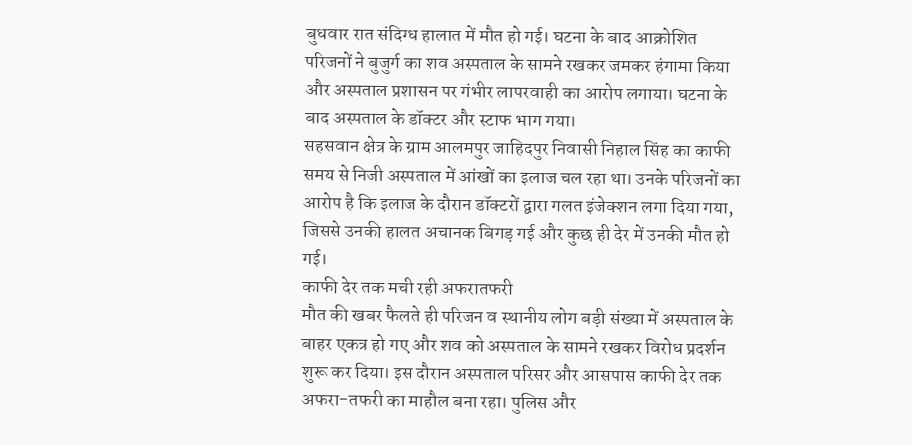बुधवार रात संदिग्ध हालात में मौत हो गई। घटना के बाद आक्रोशित परिजनों ने बुजुर्ग का शव अस्पताल के सामने रखकर जमकर हंगामा किया और अस्पताल प्रशासन पर गंभीर लापरवाही का आरोप लगाया। घटना के बाद अस्पताल के डॉक्टर और स्टाफ भाग गया।
सहसवान क्षेत्र के ग्राम आलमपुर जाहिदपुर निवासी निहाल सिंह का काफी समय से निजी अस्पताल में आंखों का इलाज चल रहा था। उनके परिजनों का आरोप है कि इलाज के दौरान डॉक्टरों द्वारा गलत इंजेक्शन लगा दिया गया, जिससे उनकी हालत अचानक बिगड़ गई और कुछ ही देर में उनकी मौत हो गई।
काफी देर तक मची रही अफरातफरी
मौत की खबर फैलते ही परिजन व स्थानीय लोग बड़ी संख्या में अस्पताल के बाहर एकत्र हो गए और शव को अस्पताल के सामने रखकर विरोध प्रदर्शन शुरू कर दिया। इस दौरान अस्पताल परिसर और आसपास काफी देर तक अफरा-तफरी का माहौल बना रहा। पुलिस और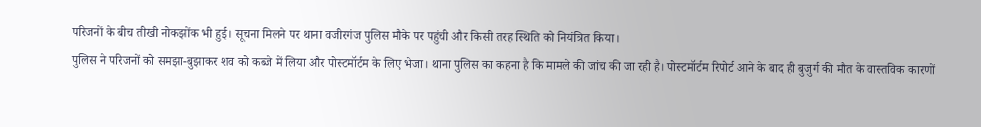परिजनों के बीच तीखी नोकझोंक भी हुई। सूचना मिलने पर थाना वजीरगंज पुलिस मौके पर पहुंची और किसी तरह स्थिति को नियंत्रित किया।
पुलिस ने परिजनों को समझा-बुझाकर शव को कब्जे में लिया और पोस्टमॉर्टम के लिए भेजा। थाना पुलिस का कहना है कि मामले की जांच की जा रही है। पोस्टमॉर्टम रिपोर्ट आने के बाद ही बुजुर्ग की मौत के वास्तविक कारणों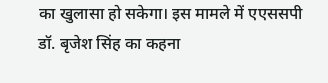का खुलासा हो सकेगा। इस मामले में एएससपी डॉ. बृजेश सिंह का कहना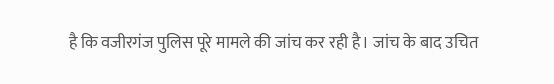है कि वजीरगंज पुलिस पूरे मामले की जांच कर रही है। जांच के बाद उचित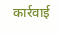कार्रवाई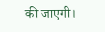की जाएगी।